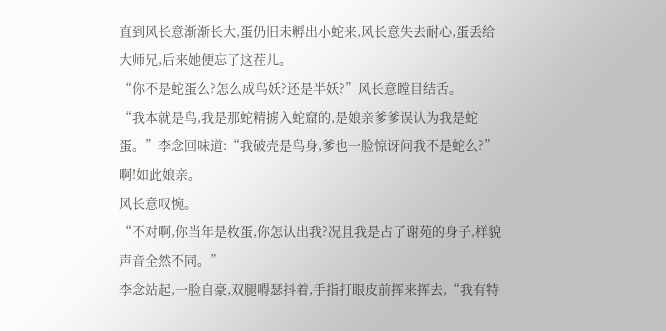直到风长意渐渐长大,蛋仍旧未孵出小蛇来,风长意失去耐心,蛋丢给大师兄,后来她便忘了这茬儿。
“你不是蛇蛋么?怎么成鸟妖?还是半妖?”风长意瞠目结舌。
“我本就是鸟,我是那蛇精掳入蛇窟的,是娘亲爹爹误认为我是蛇蛋。”李念回味道:“我破壳是鸟身,爹也一脸惊讶问我不是蛇么?”
啊!如此娘亲。
风长意叹惋。
“不对啊,你当年是枚蛋,你怎认出我?况且我是占了谢苑的身子,样貌声音全然不同。”
李念站起,一脸自豪,双腿嘚瑟抖着,手指打眼皮前挥来挥去,“我有特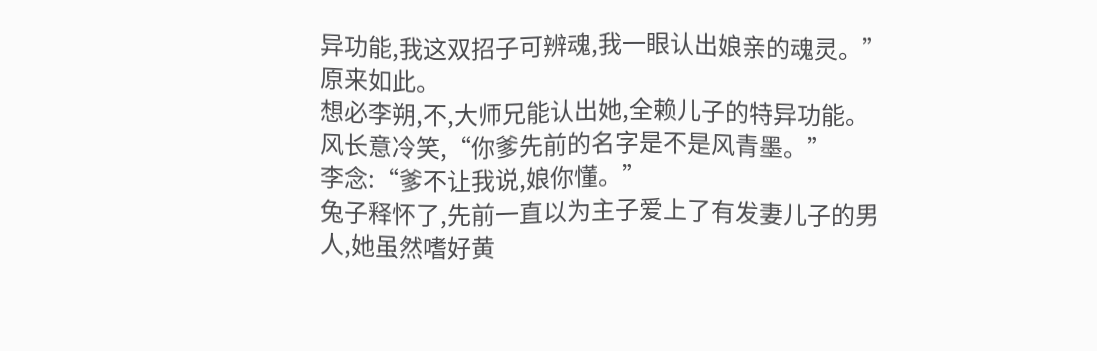异功能,我这双招子可辨魂,我一眼认出娘亲的魂灵。”
原来如此。
想必李朔,不,大师兄能认出她,全赖儿子的特异功能。
风长意冷笑,“你爹先前的名字是不是风青墨。”
李念:“爹不让我说,娘你懂。”
兔子释怀了,先前一直以为主子爱上了有发妻儿子的男人,她虽然嗜好黄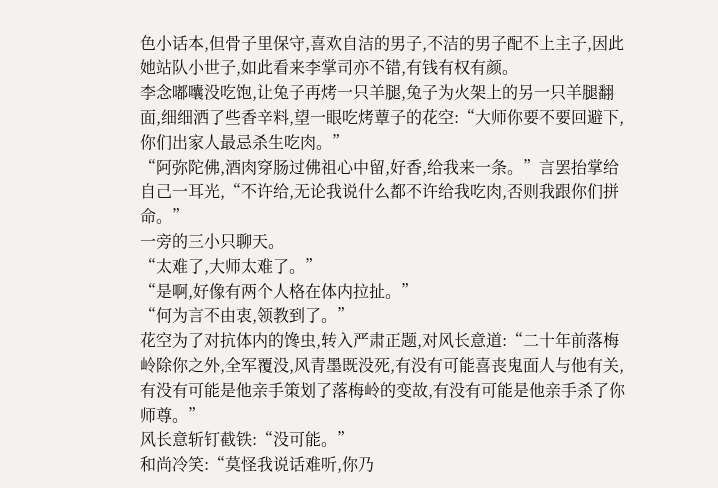色小话本,但骨子里保守,喜欢自洁的男子,不洁的男子配不上主子,因此她站队小世子,如此看来李掌司亦不错,有钱有权有颜。
李念嘟囔没吃饱,让兔子再烤一只羊腿,兔子为火架上的另一只羊腿翻面,细细洒了些香辛料,望一眼吃烤蕈子的花空:“大师你要不要回避下,你们出家人最忌杀生吃肉。”
“阿弥陀佛,酒肉穿肠过佛祖心中留,好香,给我来一条。”言罢抬掌给自己一耳光,“不许给,无论我说什么都不许给我吃肉,否则我跟你们拼命。”
一旁的三小只聊天。
“太难了,大师太难了。”
“是啊,好像有两个人格在体内拉扯。”
“何为言不由衷,领教到了。”
花空为了对抗体内的馋虫,转入严肃正题,对风长意道:“二十年前落梅岭除你之外,全军覆没,风青墨既没死,有没有可能喜丧鬼面人与他有关,有没有可能是他亲手策划了落梅岭的变故,有没有可能是他亲手杀了你师尊。”
风长意斩钉截铁:“没可能。”
和尚冷笑:“莫怪我说话难听,你乃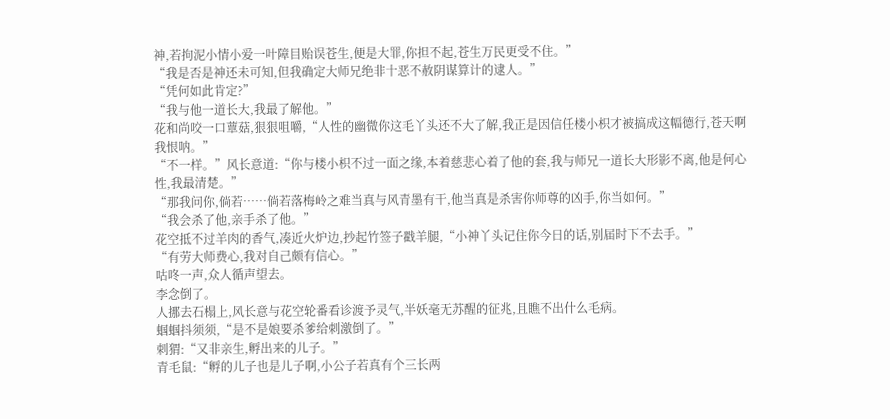神,若拘泥小情小爱一叶障目贻误苍生,便是大罪,你担不起,苍生万民更受不住。”
“我是否是神还未可知,但我确定大师兄绝非十恶不赦阴谋算计的逮人。”
“凭何如此肯定?”
“我与他一道长大,我最了解他。”
花和尚咬一口蕈菇,狠狠咀嚼,“人性的幽微你这毛丫头还不大了解,我正是因信任楼小枳才被搞成这幅德行,苍天啊我恨呐。”
“不一样。”风长意道:“你与楼小枳不过一面之缘,本着慈悲心着了他的套,我与师兄一道长大形影不离,他是何心性,我最清楚。”
“那我问你,倘若……倘若落梅岭之难当真与风青墨有干,他当真是杀害你师尊的凶手,你当如何。”
“我会杀了他,亲手杀了他。”
花空抵不过羊肉的香气,凑近火炉边,抄起竹签子戳羊腿,“小神丫头记住你今日的话,别届时下不去手。”
“有劳大师费心,我对自己颇有信心。”
咕咚一声,众人循声望去。
李念倒了。
人挪去石榻上,风长意与花空轮番看诊渡予灵气,半妖毫无苏醒的征兆,且瞧不出什么毛病。
蝈蝈抖须须,“是不是娘要杀爹给刺激倒了。”
刺猬:“又非亲生,孵出来的儿子。”
青毛鼠:“孵的儿子也是儿子啊,小公子若真有个三长两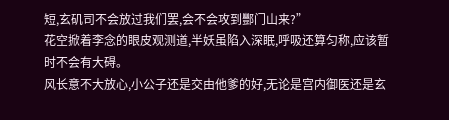短,玄矶司不会放过我们罢,会不会攻到酆门山来?”
花空掀着李念的眼皮观测道,半妖虽陷入深眠,呼吸还算匀称,应该暂时不会有大碍。
风长意不大放心,小公子还是交由他爹的好,无论是宫内御医还是玄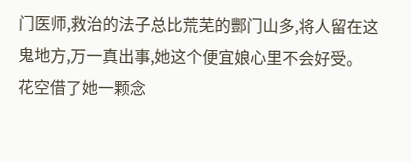门医师,救治的法子总比荒芜的酆门山多,将人留在这鬼地方,万一真出事,她这个便宜娘心里不会好受。
花空借了她一颗念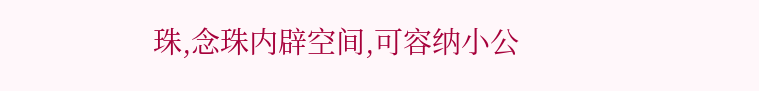珠,念珠内辟空间,可容纳小公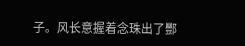子。风长意握着念珠出了酆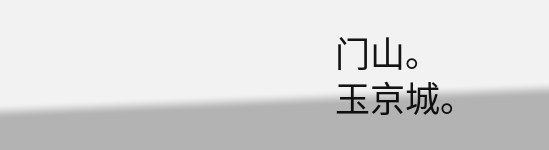门山。
玉京城。